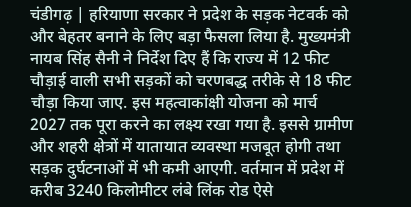चंडीगढ़ | हरियाणा सरकार ने प्रदेश के सड़क नेटवर्क को और बेहतर बनाने के लिए बड़ा फैसला लिया है. मुख्यमंत्री नायब सिंह सैनी ने निर्देश दिए हैं कि राज्य में 12 फीट चौड़ाई वाली सभी सड़कों को चरणबद्ध तरीके से 18 फीट चौड़ा किया जाए. इस महत्वाकांक्षी योजना को मार्च 2027 तक पूरा करने का लक्ष्य रखा गया है. इससे ग्रामीण और शहरी क्षेत्रों में यातायात व्यवस्था मजबूत होगी तथा सड़क दुर्घटनाओं में भी कमी आएगी. वर्तमान में प्रदेश में करीब 3240 किलोमीटर लंबे लिंक रोड ऐसे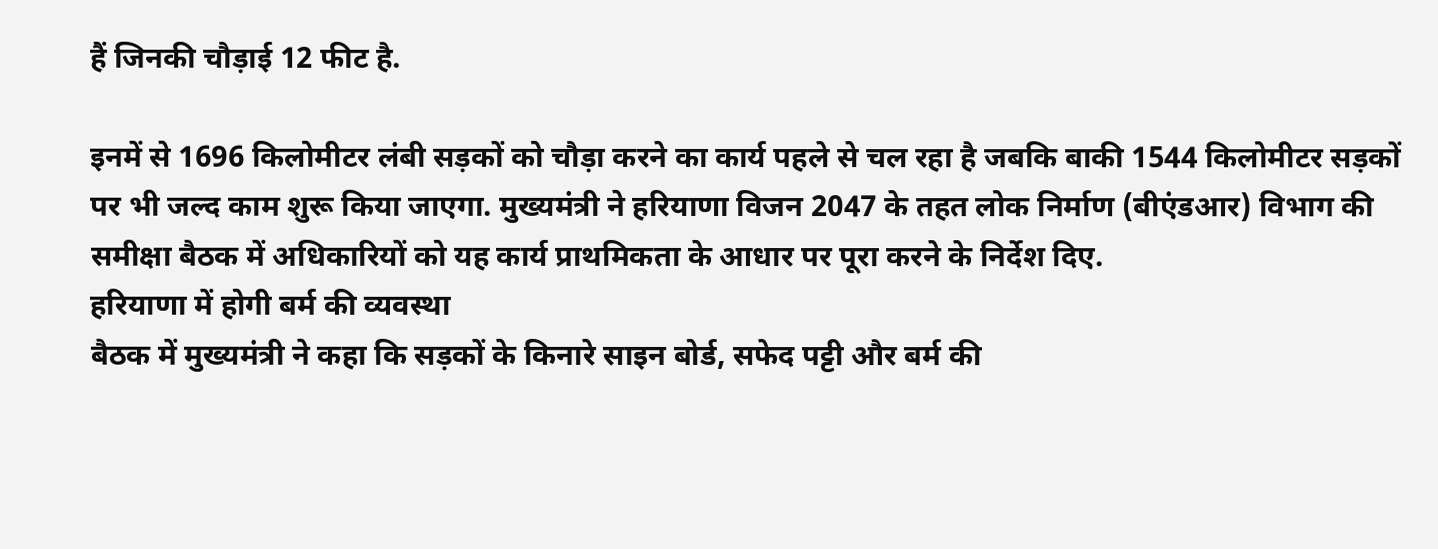हैं जिनकी चौड़ाई 12 फीट है.

इनमें से 1696 किलोमीटर लंबी सड़कों को चौड़ा करने का कार्य पहले से चल रहा है जबकि बाकी 1544 किलोमीटर सड़कों पर भी जल्द काम शुरू किया जाएगा. मुख्यमंत्री ने हरियाणा विजन 2047 के तहत लोक निर्माण (बीएंडआर) विभाग की समीक्षा बैठक में अधिकारियों को यह कार्य प्राथमिकता के आधार पर पूरा करने के निर्देश दिए.
हरियाणा में होगी बर्म की व्यवस्था
बैठक में मुख्यमंत्री ने कहा कि सड़कों के किनारे साइन बोर्ड, सफेद पट्टी और बर्म की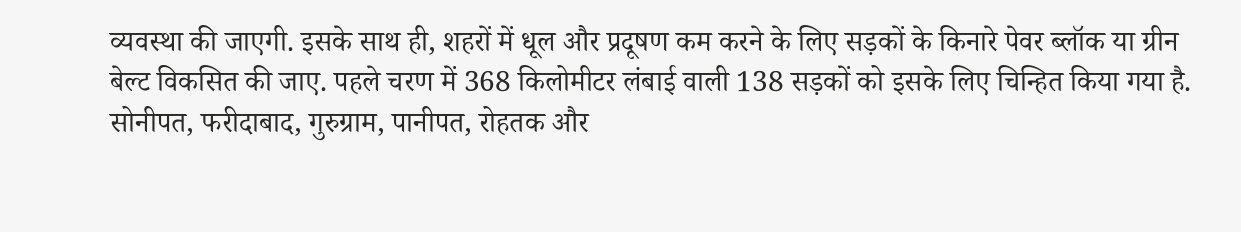व्यवस्था की जाएगी. इसके साथ ही, शहरों में धूल और प्रदूषण कम करने के लिए सड़कों के किनारे पेवर ब्लॉक या ग्रीन बेल्ट विकसित की जाए. पहले चरण में 368 किलोमीटर लंबाई वाली 138 सड़कों को इसके लिए चिन्हित किया गया है. सोनीपत, फरीदाबाद, गुरुग्राम, पानीपत, रोहतक और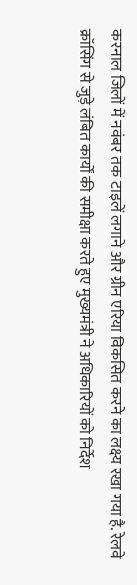करनाल जिलों में नवंबर तक टाइलें लगाने और ग्रीन एरिया विकसित करने का लक्ष्य रखा गया है. रेलवे क्रॉसिंग से जुड़े लंबित कार्यों की समीक्षा करते हुए मुख्यमंत्री ने अधिकारियों को निर्देश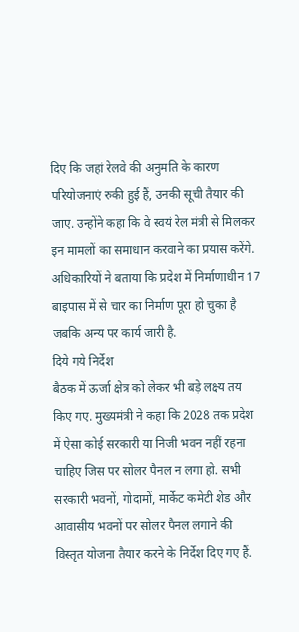दिए कि जहां रेलवे की अनुमति के कारण परियोजनाएं रुकी हुई हैं, उनकी सूची तैयार की जाए. उन्होंने कहा कि वे स्वयं रेल मंत्री से मिलकर इन मामलों का समाधान करवाने का प्रयास करेंगे. अधिकारियों ने बताया कि प्रदेश में निर्माणाधीन 17 बाइपास में से चार का निर्माण पूरा हो चुका है जबकि अन्य पर कार्य जारी है.
दिये गये निर्देश
बैठक में ऊर्जा क्षेत्र को लेकर भी बड़े लक्ष्य तय किए गए. मुख्यमंत्री ने कहा कि 2028 तक प्रदेश में ऐसा कोई सरकारी या निजी भवन नहीं रहना चाहिए जिस पर सोलर पैनल न लगा हो. सभी सरकारी भवनों, गोदामों, मार्केट कमेटी शेड और आवासीय भवनों पर सोलर पैनल लगाने की विस्तृत योजना तैयार करने के निर्देश दिए गए हैं.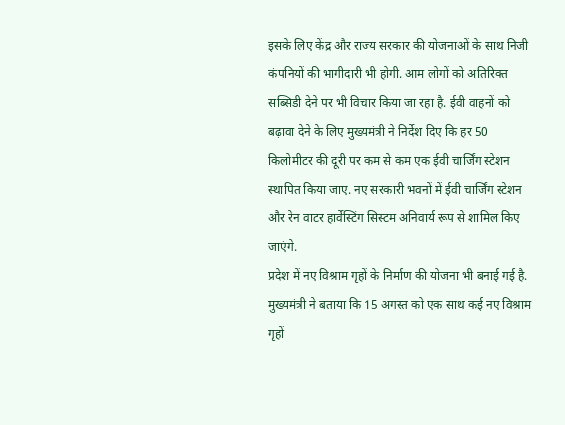इसके लिए केंद्र और राज्य सरकार की योजनाओं के साथ निजी कंपनियों की भागीदारी भी होगी. आम लोगों को अतिरिक्त सब्सिडी देने पर भी विचार किया जा रहा है. ईवी वाहनों को बढ़ावा देने के लिए मुख्यमंत्री ने निर्देश दिए कि हर 50 किलोमीटर की दूरी पर कम से कम एक ईवी चार्जिंग स्टेशन स्थापित किया जाए. नए सरकारी भवनों में ईवी चार्जिंग स्टेशन और रेन वाटर हार्वेस्टिंग सिस्टम अनिवार्य रूप से शामिल किए जाएंगे.
प्रदेश में नए विश्राम गृहों के निर्माण की योजना भी बनाई गई है. मुख्यमंत्री ने बताया कि 15 अगस्त को एक साथ कई नए विश्राम गृहों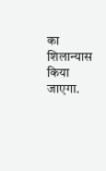का शिलान्यास किया जाएगा.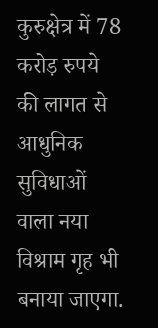कुरुक्षेत्र में 78 करोड़ रुपये की लागत से आधुनिक सुविधाओं वाला नया विश्राम गृह भी बनाया जाएगा.